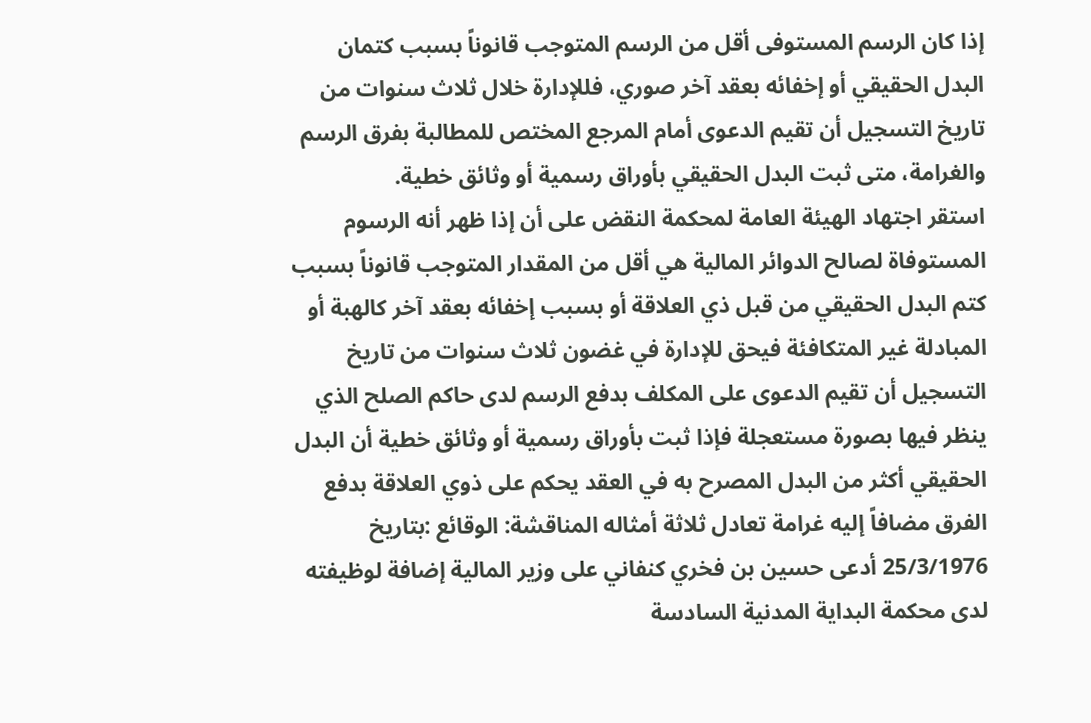إذا كان الرسم المستوفى أقل من الرسم المتوجب قانوناً بسبب كتمان البدل الحقيقي أو إخفائه بعقد آخر صوري، فللإدارة خلال ثلاث سنوات من تاريخ التسجيل أن تقيم الدعوى أمام المرجع المختص للمطالبة بفرق الرسم والغرامة، متى ثبت البدل الحقيقي بأوراق رسمية أو وثائق خطية.
استقر اجتهاد الهيئة العامة لمحكمة النقض على أن إذا ظهر أنه الرسوم المستوفاة لصالح الدوائر المالية هي أقل من المقدار المتوجب قانوناً بسبب كتم البدل الحقيقي من قبل ذي العلاقة أو بسبب إخفائه بعقد آخر كالهبة أو المبادلة غير المتكافئة فيحق للإدارة في غضون ثلاث سنوات من تاريخ التسجيل أن تقيم الدعوى على المكلف بدفع الرسم لدى حاكم الصلح الذي ينظر فيها بصورة مستعجلة فإذا ثبت بأوراق رسمية أو وثائق خطية أن البدل الحقيقي أكثر من البدل المصرح به في العقد يحكم على ذوي العلاقة بدفع الفرق مضافاً إليه غرامة تعادل ثلاثة أمثاله المناقشة: الوقائع :بتاريخ 25/3/1976 أدعى حسين بن فخري كنفاني على وزير المالية إضافة لوظيفته لدى محكمة البداية المدنية السادسة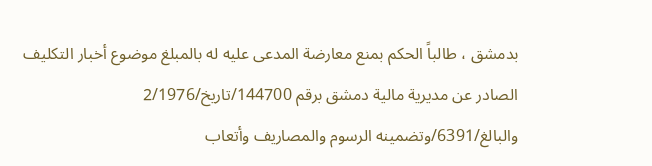بدمشق ، طالباً الحكم بمنع معارضة المدعى عليه له بالمبلغ موضوع أخبار التكليف الصادر عن مديرية مالية دمشق برقم 144700/تاريخ/2/1976 والبالغ/6391/وتضمينه الرسوم والمصاريف وأتعاب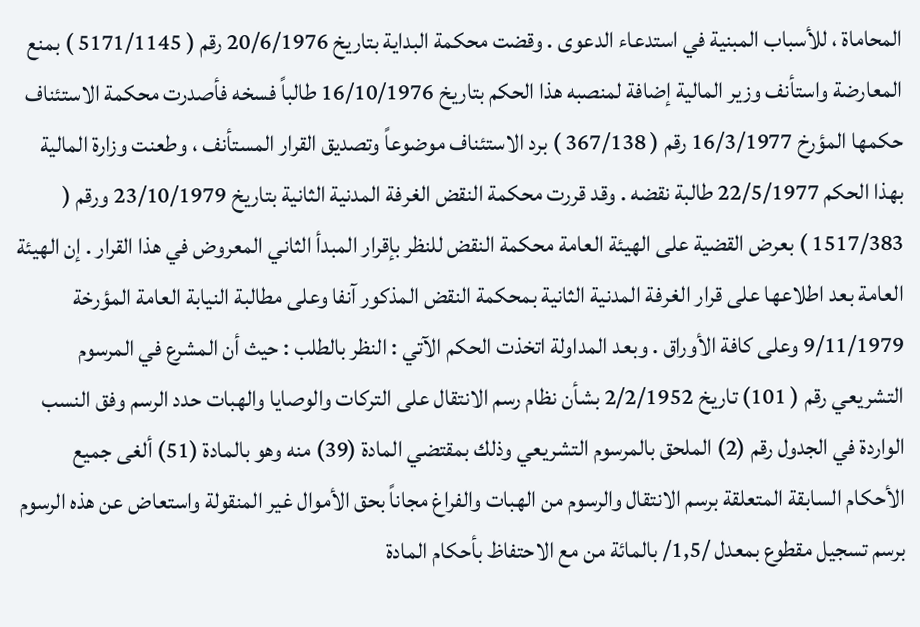المحاماة ، للأسباب المبنية في استدعاء الدعوى . وقضت محكمة البداية بتاريخ 20/6/1976 رقم ( 5171/1145 ) بمنع المعارضة واستأنف وزير المالية إضافة لمنصبه هذا الحكم بتاريخ 16/10/1976 طالباً فسخه فأصدرت محكمة الاستئناف حكمها المؤرخ 16/3/1977 رقم ( 367/138 ) برد الاستئناف موضوعاً وتصديق القرار المستأنف ، وطعنت وزارة المالية بهذا الحكم 22/5/1977 طالبة نقضه . وقد قررت محكمة النقض الغرفة المدنية الثانية بتاريخ 23/10/1979 ورقم ( 1517/383 ) بعرض القضية على الهيئة العامة محكمة النقض للنظر بإقرار المبدأ الثاني المعروض في هذا القرار . إن الهيئة العامة بعد اطلاعها على قرار الغرفة المدنية الثانية بمحكمة النقض المذكور آنفا وعلى مطالبة النيابة العامة المؤرخة 9/11/1979 وعلى كافة الأوراق . وبعد المداولة اتخذت الحكم الآتي : النظر بالطلب : حيث أن المشرع في المرسوم التشريعي رقم ( 101) تاريخ 2/2/1952 بشأن نظام رسم الانتقال على التركات والوصايا والهبات حدد الرسم وفق النسب الواردة في الجدول رقم (2) الملحق بالمرسوم التشريعي وذلك بمقتضي المادة (39) منه وهو بالمادة (51) ألغى جميع الأحكام السابقة المتعلقة برسم الانتقال والرسوم من الهبات والفراغ مجاناً بحق الأموال غير المنقولة واستعاض عن هذه الرسوم برسم تسجيل مقطوع بمعدل /1,5/ بالمائة من مع الاحتفاظ بأحكام المادة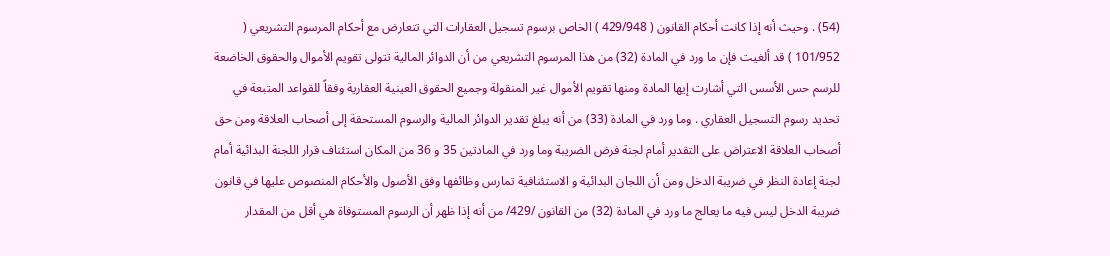(54) . وحيث أنه إذا كانت أحكام القانون ( 429/948 ) الخاص برسوم تسجيل العقارات التي تتعارض مع أحكام المرسوم التشريعي ( 101/952 ) قد ألغيت فإن ما ورد في المادة (32) من هذا المرسوم التشريعي من أن الدوائر المالية تتولى تقويم الأموال والحقوق الخاضعة للرسم حس الأسس التي أشارت إيها المادة ومنها تقويم الأموال غير المنقولة وجميع الحقوق العينية العقارية وفقاً للقواعد المتبعة في تحديد رسوم التسجيل العقاري . وما ورد في المادة (33) من أنه يبلغ تقدير الدوائر المالية والرسوم المستحقة إلى أصحاب العلاقة ومن حق أصحاب العلاقة الاعتراض على التقدير أمام لجنة فرض الضريبة وما ورد في المادتين 35 و 36 من المكان استئناف قرار اللجنة البدائية أمام لجنة إعادة النظر في ضريبة الدخل ومن أن اللجان البدائية و الاستئنافية تمارس وظائفها وفق الأصول والأحكام المنصوص عليها في قانون ضريبة الدخل ليس فيه ما يعالج ما ورد في المادة (32) من القانون /429/ من أنه إذا ظهر أن الرسوم المستوفاة هي أقل من المقدار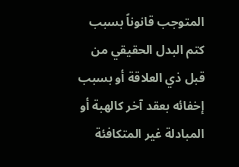المتوجب قانوناً بسبب كتم البدل الحقيقي من قبل ذي العلاقة أو بسبب إخفائه بعقد آخر كالهبة أو المبادلة غير المتكافئة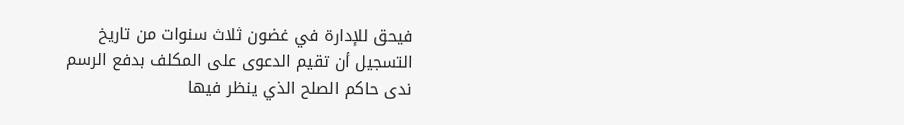فيحق للإدارة في غضون ثلاث سنوات من تاريخ التسجيل أن تقيم الدعوى على المكلف بدفع الرسم ندى حاكم الصلح الذي ينظر فيها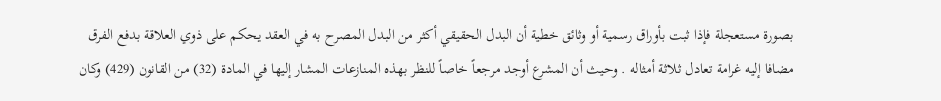بصورة مستعجلة فإذا ثبت بأوراق رسمية أو وثائق خطية أن البدل الحقيقي أكثر من البدل المصرح به في العقد يحكم على ذوي العلاقة بدفع الفرق مضافا إليه غرامة تعادل ثلاثة أمثاله . وحيث أن المشرع أوجد مرجعاً خاصاً للنظر بهذه المنازعات المشار إليها في المادة (32) من القانون (429) وكان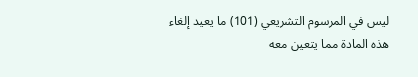ليس في المرسوم التشريعي (101) ما يعيد إلغاء هذه المادة مما يتعين معه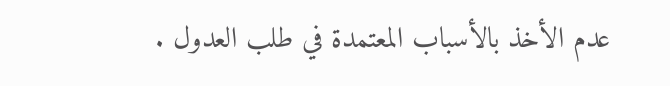عدم الأخذ بالأسباب المعتمدة في طلب العدول .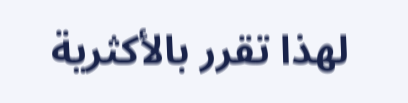لهذا تقرر بالأكثرية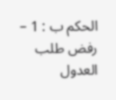الحكم ب : 1 – رفض طلب العدول